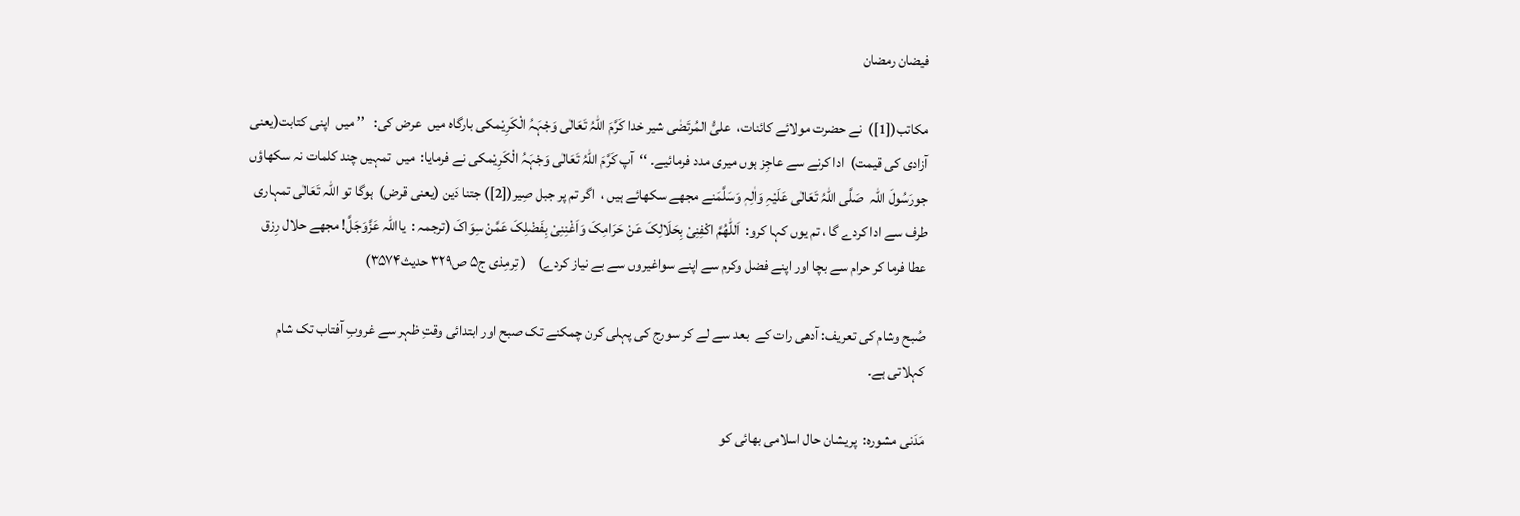فیضان رمضان

مکاتب([1])  نے حضرت مولائے کائنات،  علیُّ المُرتَضٰی شیر خدا کَرَّمَ اللہُ تَعَالٰی وَجْہَہُ الْکَرِیْمکی بارگاہ میں  عرض کی:   ’’ میں  اپنی کتابت(یعنی آزادی کی قیمت)  ادا کرنے سے عاجِز ہوں میری مدد فرمائیے۔ ‘‘  آپ کَرَّمَ اللہُ تَعَالٰی وَجْہَہُ الْکَرِیْمکی نے فرمایا:  میں  تمہیں چند کلمات نہ سکھاؤں جورَسُولَ اللہ  صَلَّی اللہُ تَعَالٰی عَلَیْہِ وَاٰلِہٖ وَسَلَّمَنے مجھے سکھائے ہیں ،  اگر تم پر جبل صِیر([2]) جتنا دَین (یعنی قرض)  ہوگا تو اللہ تَعَالٰی تمہاری طرف سے ادا کردے گا ، تم یوں کہا کرو:  اَللّٰھُمَّ اکْفِنِیْ بِحَلَالِکَ عَنْ حَرَامِکَ وَاَغْنِنِیْ بِفَضْلِکَ عَمَّنْ سِوَاکَ (ترجمہ :  یااللہ عَزَّوَجَلَّ! مجھے حلال رِزق عطا فرما کر حرام سے بچا اور اپنے فضل وکرم سے اپنے سواغیروں سے بے نیاز کردے)    ( تِرمِذی ج۵ ص۳۲۹ حدیث۳۵۷۴)

صُبح وشام کی تعریف: آدھی رات کے  بعد سے لے کر سورج کی پہلی کرن چمکنے تک صبح اور ابتدائی وقتِ ظہر سے غروبِ آفتاب تک شام کہلاتی ہے۔

مَدَنی مشورہ:  پریشان حال اسلامی بھائی کو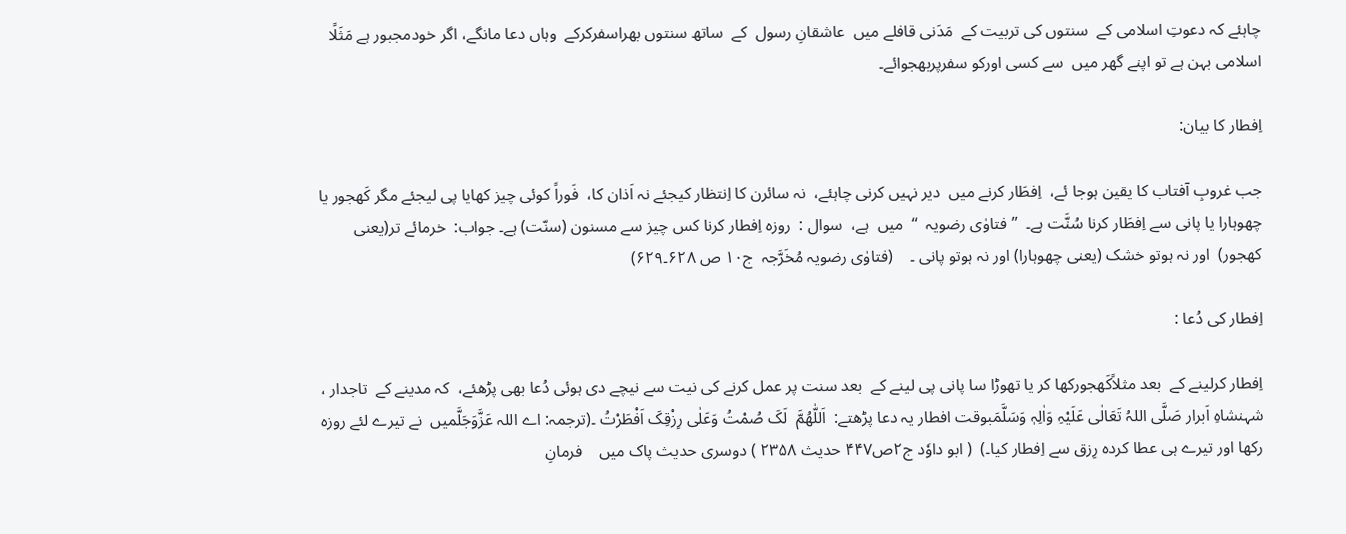چاہئے کہ دعوتِ اسلامی کے  سنتوں کی تربیت کے  مَدَنی قافلے میں  عاشقانِ رسول  کے  ساتھ سنتوں بھراسفرکرکے  وہاں دعا مانگے، اگر خودمجبور ہے مَثَلًا اسلامی بہن ہے تو اپنے گھر میں  سے کسی اورکو سفرپربھجوائے۔

اِفطار کا بیان:

جب غروبِ آفتاب کا یقین ہوجا ئے،  اِفطَار کرنے میں  دیر نہیں کرنی چاہئے،  نہ سائرن کا اِنتظار کیجئے نہ اَذان کا،  فَوراً کوئی چیز کھایا پی لیجئے مگر کَھجور یا چھوہارا یا پانی سے اِفطَار کرنا سُنَّت ہے۔  ’’ فتاوٰی رضویہ  ‘‘  میں  ہے،  سوال :  روزہ اِفطار کرنا کس چیز سے مسنون (سنّت) ہے۔ جواب:  خرمائے تر(یعنی کھجور)  اور نہ ہوتو خشک (یعنی چھوہارا) اور نہ ہوتو پانی ۔    (فتاوٰی رضویہ مُخَرَّجہ  ج۱۰ ص ۶۲۸۔۶۲۹)

اِفطار کی دُعا :

اِفطار کرلینے کے  بعد مثلاًکَھجورکھا کر یا تھوڑا سا پانی پی لینے کے  بعد سنت پر عمل کرنے کی نیت سے نیچے دی ہوئی دُعا بھی پڑھئے،  کہ مدینے کے  تاجدار ،  شہنشاہِ اَبرار صَلَّی اللہُ تَعَالٰی عَلَیْہِ وَاٰلِہٖ وَسَلَّمَبوقت افطار یہ دعا پڑھتے:  اَللّٰھُمَّ  لَکَ صُمْتُ وَعَلٰی رِزْقِکَ اَفْطَرْتُ ۔(ترجمہ: اے اللہ عَزَّوَجَلَّمیں  نے تیرے لئے روزہ رکھا اور تیرے ہی عطا کردہ رِزق سے اِفطار کیا۔)  ( ابو داوٗد ج۲ص۴۴۷ حدیث ۲۳۵۸ ) دوسری حدیث پاک میں    فرمانِ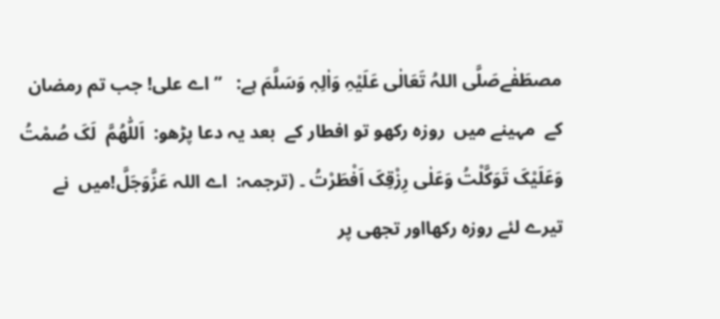مصطَفٰےصَلَّی اللہُ تَعَالٰی عَلَیْہِ وَاٰلِہٖ وَسَلَّمَ ہے:   ’’ اے علی! جب تم رمضان کے  مہینے میں  روزہ رکھو تو افطار کے  بعد یہ دعا پڑھو:  اَللّٰھُمَّ  لَکَ صُمْتُ وَعَلَیْکَ تَوَکَّلْتُ وَعَلٰی رِزْقِکَ اَفْطَرْتُ ۔ (ترجمہ:  اے اللہ عَزَّوَجَلَّ!میں  نے تیرے لئے روزہ رکھااور تجھی پر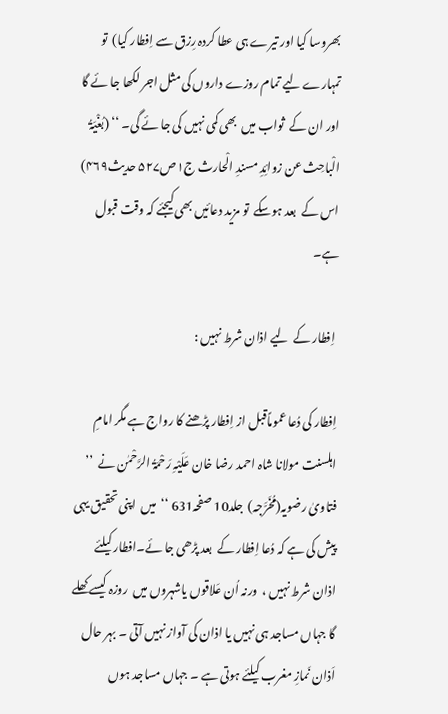بھروسا کیا اور تیرے ہی عطا کردہ رِزق سے اِفطار کیا)  تو تمہارے لیے تمام روزے داروں کی مثل اجر لکھا جا ئے گا اور ان کے  ثواب میں  بھی کمی نہیں کی جا ئے گی۔ ‘‘ (بُغْیَۃُ الْباحِث عن زوائِدِ مسندِ الْحارث ج۱ص۵۲۷ حدیث۴۶۹)  اس کے  بعد ہوسکے  تو مزید دعائیں بھی کیجئے کہ وقت قبول ہے۔

 اِفطار کے  لیے اذان شرط نہیں :

اِفطار کی دُعا عموماًقبل از اِفطار پڑھنے کا رواج ہے مگر امامِ اہلسنت مولانا شاہ احمد رضا خان عَلَیْہِ رَحْمَۃُ الرَّحْمٰن نے  ’’  فتاویٰ رضویہ(مُخَرَّجہ)  جلد10 صفحہ631 ‘‘  میں  اپنی تحقیق یہی پیش کی ہے کہ دُعا اِفطار کے  بعد پڑھی جا ئے۔افطار کیلئے اذان شرط نہیں ،  ورنہ اُن عَلاقوں یاشہروں میں  روزہ کیسے کھلے گا جہاں مساجد ہی نہیں یا اذان کی آواز نہیں آتی ۔ بہر حال اَذان نَمازِ مغرب کیلئے ہوتی ہے ۔ جہاں مساجد ہوں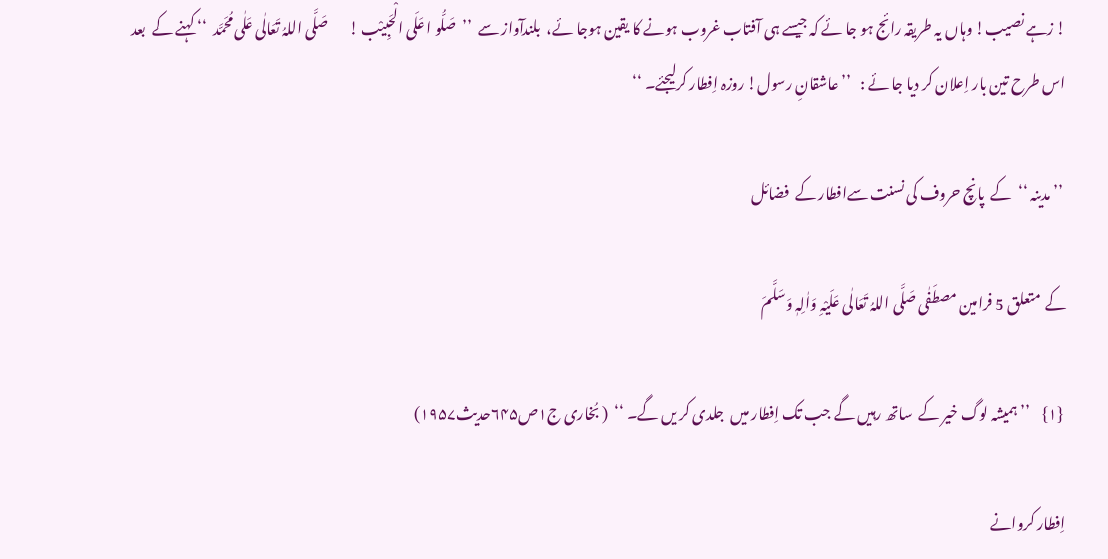! زہے نصیب! وہاں یہ طریقہ رائج ہو جا ئے کہ جیسے ہی آفتاب غروب ہونے کا یقین ہوجا ئے،  بلندآواز سے  ’’  صَلُّو ا عَلَی الْحَبِیْب !       صَلَّی اللہُ تَعَالٰی عَلٰی مُحَمَّد  ‘‘ کہنے کے  بعد اس طرح تین بار اِعلان کر دیا جا ئے :   ’’ عاشقانِ رسول! روزہ اِفطار کرلیجئے۔ ‘‘

 ’’ مدینہ ‘‘  کے  پانچ حروف کی نسنت سےافطار کے  فضائل

کے  متعلق 5 فرامین مصطَفٰی صَلَّی اللہُ تَعَالٰی عَلَیْہِ وَاٰلِہٖ وَسَلَّمَ

 {۱}    ’’ ہمیشہ لوگ خیر کے  ساتھ رہیں گے جب تک اِفطار میں  جلدی کر یں گے۔ ‘‘  ( بُخاری ج۱ص۶۴۵حدیث۱۹۵۷)

اِفطار کروانے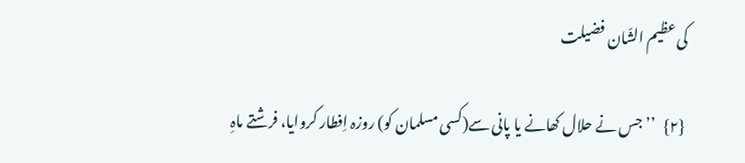کی عظیم الشّان فضیلت

 {۲}   ’’ جس نے حلال کھانے یا پانی سے(کسی مسلمان کو) روزہ اِفطار کروایا، فرشتے ماہِ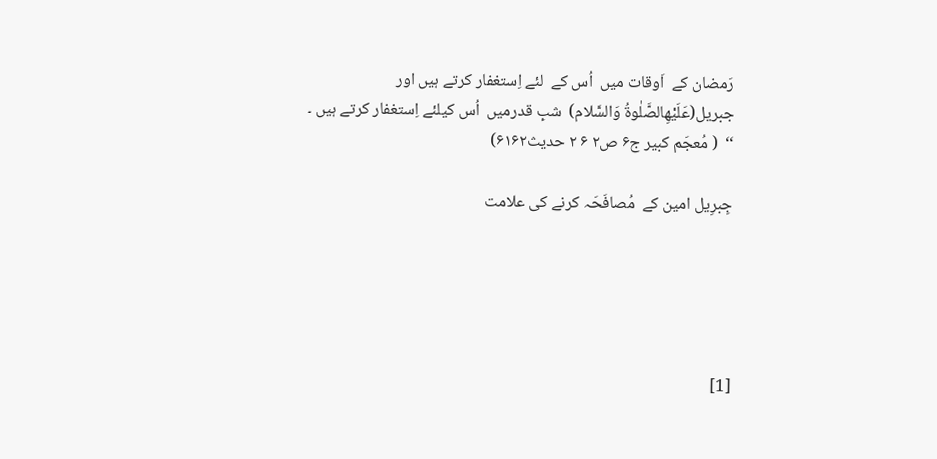رَمضان کے  اَوقات میں  اُس کے  لئے اِستغفار کرتے ہیں اور جبریل(عَلَيْهِالصَّلٰوۃُ وَالسَّلام)  شبِ قدرمیں  اُس کیلئے اِستغفار کرتے ہیں ۔ ‘‘  ( مُعجَم کبیر ج۶ ص۲ ۶ ۲ حدیث۶۱۶۲)

جِبرِیل امین کے  مُصافَحَہ کرنے کی علامت





[1]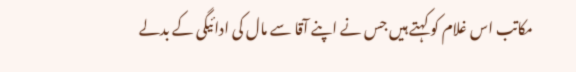مکاتب اس غلام کو کہتے ہیں جس نے اپنے آقا سے مال کی ادائیگی کے بدلے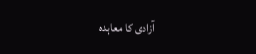آزادی کا معاہدہ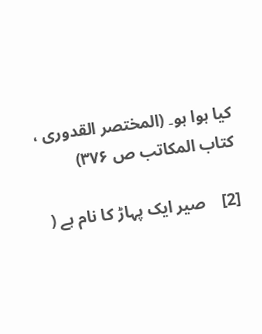کیا ہوا ہو۔ (المختصر القدوری ، کتاب المکاتب ص ۳۷۶)

[2]    صیر ایک پہاڑ کا نام ہے (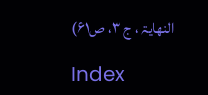النھایۃ ، ج ۳، ص۶۱)

Index